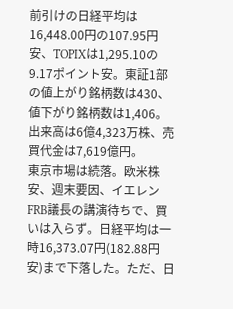前引けの日経平均は16,448.00円の107.95円安、TOPIXは1,295.10の9.17ポイント安。東証1部の値上がり銘柄数は430、値下がり銘柄数は1,406。出来高は6億4,323万株、売買代金は7,619億円。
東京市場は続落。欧米株安、週末要因、イエレンFRB議長の講演待ちで、買いは入らず。日経平均は一時16,373.07円(182.88円安)まで下落した。ただ、日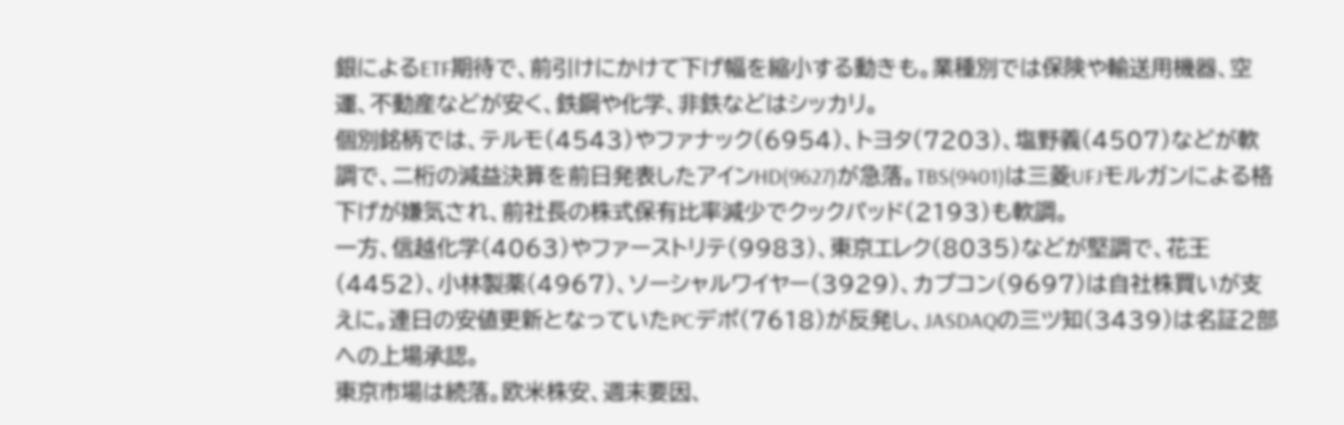銀によるETF期待で、前引けにかけて下げ幅を縮小する動きも。業種別では保険や輸送用機器、空運、不動産などが安く、鉄鋼や化学、非鉄などはシッカリ。
個別銘柄では、テルモ(4543)やファナック(6954)、トヨタ(7203)、塩野義(4507)などが軟調で、二桁の減益決算を前日発表したアインHD(9627)が急落。TBS(9401)は三菱UFJモルガンによる格下げが嫌気され、前社長の株式保有比率減少でクックパッド(2193)も軟調。
一方、信越化学(4063)やファーストリテ(9983)、東京エレク(8035)などが堅調で、花王(4452)、小林製薬(4967)、ソーシャルワイヤー(3929)、カプコン(9697)は自社株買いが支えに。連日の安値更新となっていたPCデポ(7618)が反発し、JASDAQの三ツ知(3439)は名証2部への上場承認。
東京市場は続落。欧米株安、週末要因、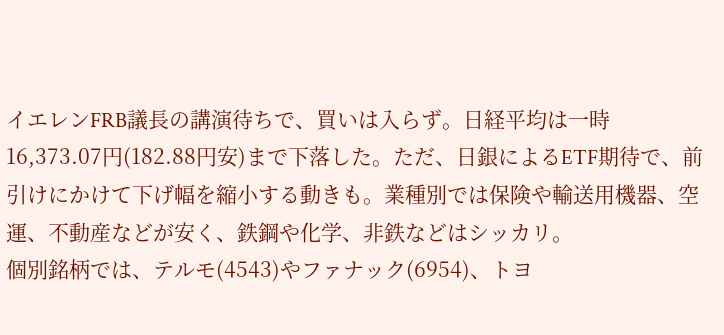イエレンFRB議長の講演待ちで、買いは入らず。日経平均は一時16,373.07円(182.88円安)まで下落した。ただ、日銀によるETF期待で、前引けにかけて下げ幅を縮小する動きも。業種別では保険や輸送用機器、空運、不動産などが安く、鉄鋼や化学、非鉄などはシッカリ。
個別銘柄では、テルモ(4543)やファナック(6954)、トヨ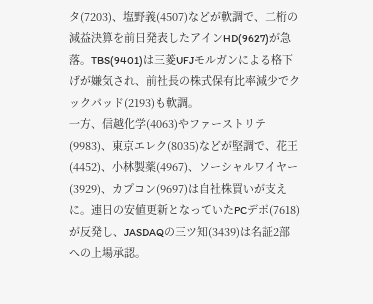タ(7203)、塩野義(4507)などが軟調で、二桁の減益決算を前日発表したアインHD(9627)が急落。TBS(9401)は三菱UFJモルガンによる格下げが嫌気され、前社長の株式保有比率減少でクックパッド(2193)も軟調。
一方、信越化学(4063)やファーストリテ(9983)、東京エレク(8035)などが堅調で、花王(4452)、小林製薬(4967)、ソーシャルワイヤー(3929)、カプコン(9697)は自社株買いが支えに。連日の安値更新となっていたPCデポ(7618)が反発し、JASDAQの三ツ知(3439)は名証2部への上場承認。